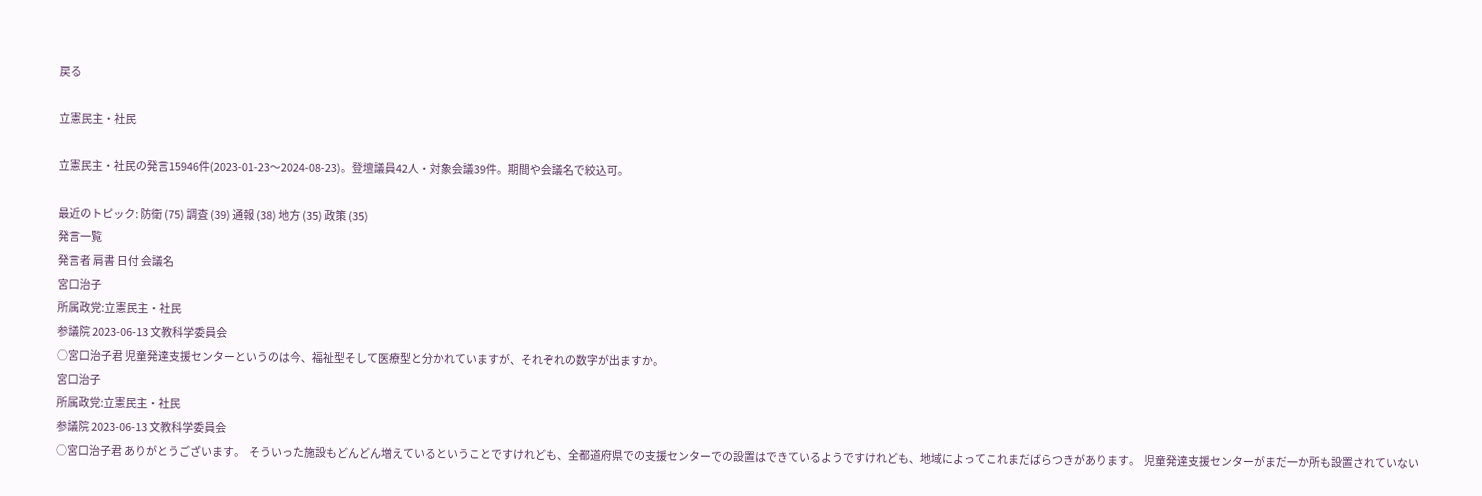戻る

立憲民主・社民

立憲民主・社民の発言15946件(2023-01-23〜2024-08-23)。登壇議員42人・対象会議39件。期間や会議名で絞込可。

最近のトピック: 防衛 (75) 調査 (39) 通報 (38) 地方 (35) 政策 (35)
発言一覧
発言者 肩書 日付 会議名
宮口治子
所属政党:立憲民主・社民
参議院 2023-06-13 文教科学委員会
○宮口治子君 児童発達支援センターというのは今、福祉型そして医療型と分かれていますが、それぞれの数字が出ますか。
宮口治子
所属政党:立憲民主・社民
参議院 2023-06-13 文教科学委員会
○宮口治子君 ありがとうございます。  そういった施設もどんどん増えているということですけれども、全都道府県での支援センターでの設置はできているようですけれども、地域によってこれまだばらつきがあります。  児童発達支援センターがまだ一か所も設置されていない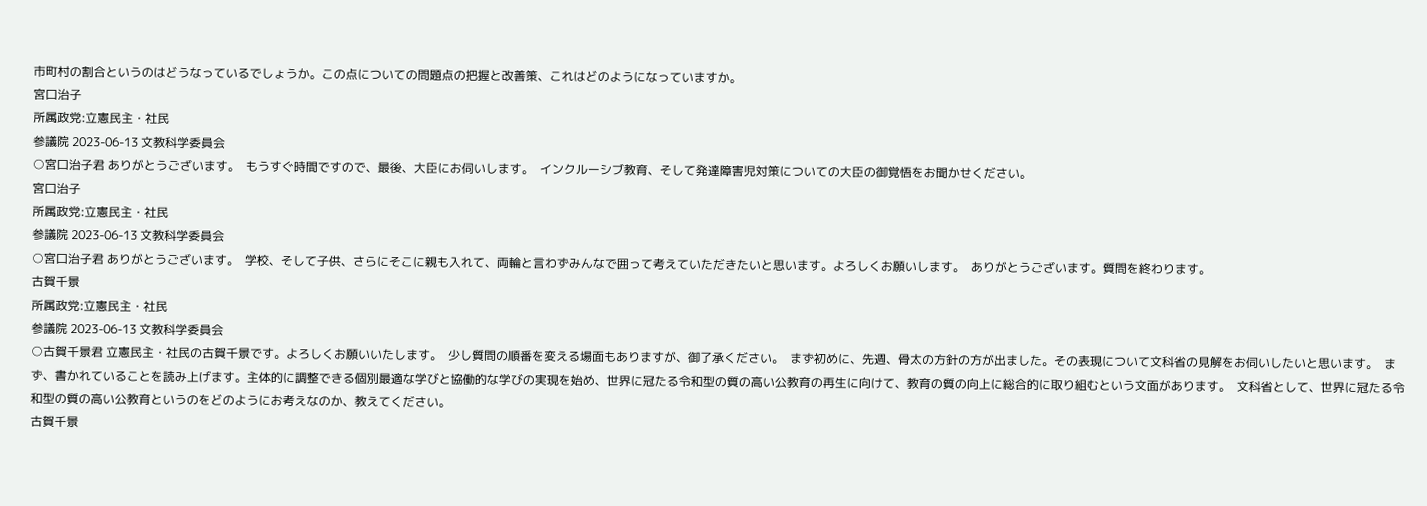市町村の割合というのはどうなっているでしょうか。この点についての問題点の把握と改善策、これはどのようになっていますか。
宮口治子
所属政党:立憲民主・社民
参議院 2023-06-13 文教科学委員会
○宮口治子君 ありがとうございます。  もうすぐ時間ですので、最後、大臣にお伺いします。  インクルーシブ教育、そして発達障害児対策についての大臣の御覚悟をお聞かせください。
宮口治子
所属政党:立憲民主・社民
参議院 2023-06-13 文教科学委員会
○宮口治子君 ありがとうございます。  学校、そして子供、さらにそこに親も入れて、両輪と言わずみんなで囲って考えていただきたいと思います。よろしくお願いします。  ありがとうございます。質問を終わります。
古賀千景
所属政党:立憲民主・社民
参議院 2023-06-13 文教科学委員会
○古賀千景君 立憲民主・社民の古賀千景です。よろしくお願いいたします。  少し質問の順番を変える場面もありますが、御了承ください。  まず初めに、先週、骨太の方針の方が出ました。その表現について文科省の見解をお伺いしたいと思います。  まず、書かれていることを読み上げます。主体的に調整できる個別最適な学びと協働的な学びの実現を始め、世界に冠たる令和型の質の高い公教育の再生に向けて、教育の質の向上に総合的に取り組むという文面があります。  文科省として、世界に冠たる令和型の質の高い公教育というのをどのようにお考えなのか、教えてください。
古賀千景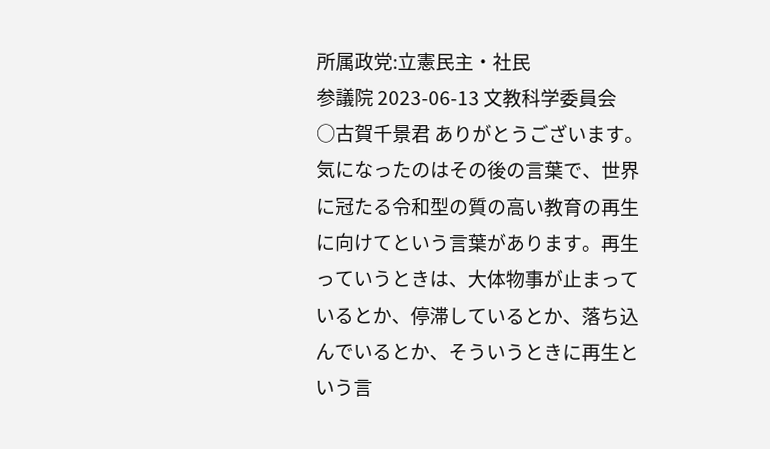所属政党:立憲民主・社民
参議院 2023-06-13 文教科学委員会
○古賀千景君 ありがとうございます。  気になったのはその後の言葉で、世界に冠たる令和型の質の高い教育の再生に向けてという言葉があります。再生っていうときは、大体物事が止まっているとか、停滞しているとか、落ち込んでいるとか、そういうときに再生という言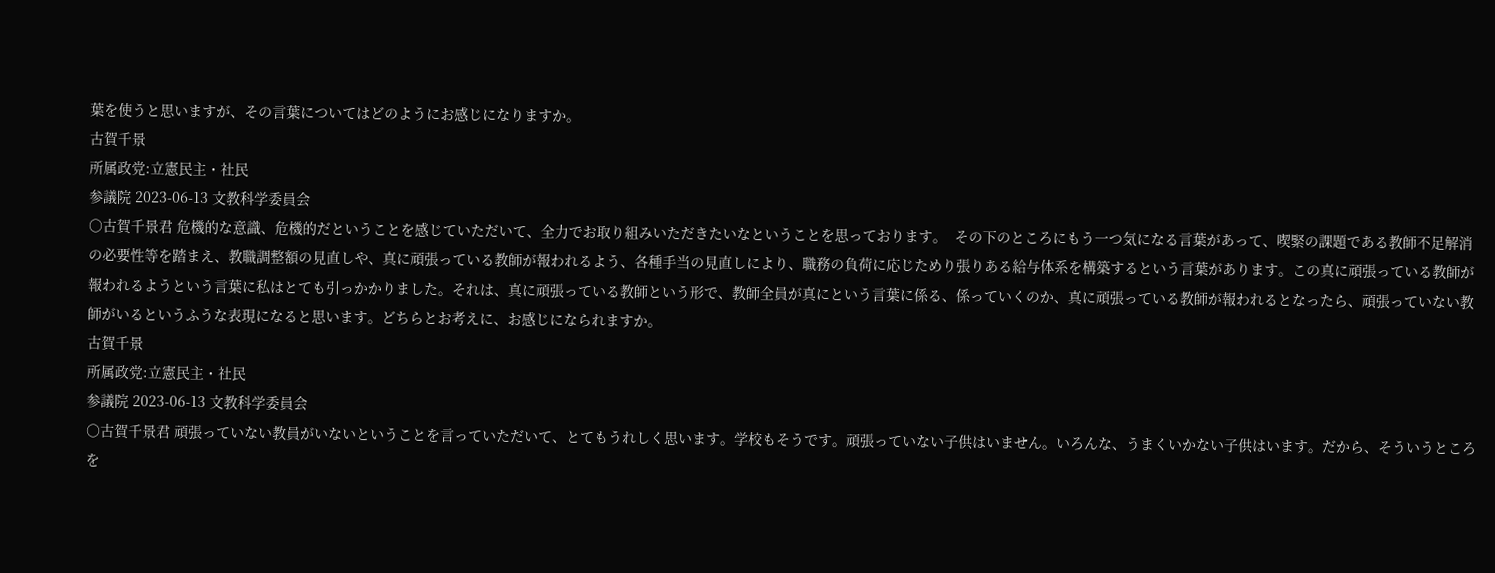葉を使うと思いますが、その言葉についてはどのようにお感じになりますか。
古賀千景
所属政党:立憲民主・社民
参議院 2023-06-13 文教科学委員会
○古賀千景君 危機的な意識、危機的だということを感じていただいて、全力でお取り組みいただきたいなということを思っております。  その下のところにもう一つ気になる言葉があって、喫緊の課題である教師不足解消の必要性等を踏まえ、教職調整額の見直しや、真に頑張っている教師が報われるよう、各種手当の見直しにより、職務の負荷に応じためり張りある給与体系を構築するという言葉があります。この真に頑張っている教師が報われるようという言葉に私はとても引っかかりました。それは、真に頑張っている教師という形で、教師全員が真にという言葉に係る、係っていくのか、真に頑張っている教師が報われるとなったら、頑張っていない教師がいるというふうな表現になると思います。どちらとお考えに、お感じになられますか。
古賀千景
所属政党:立憲民主・社民
参議院 2023-06-13 文教科学委員会
○古賀千景君 頑張っていない教員がいないということを言っていただいて、とてもうれしく思います。学校もそうです。頑張っていない子供はいません。いろんな、うまくいかない子供はいます。だから、そういうところを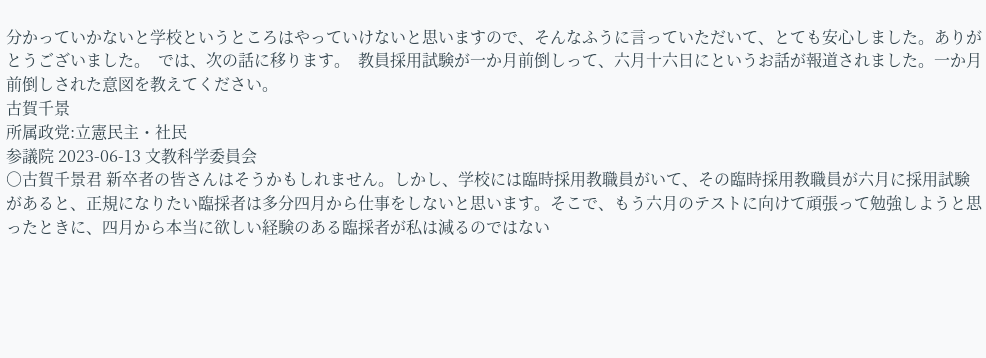分かっていかないと学校というところはやっていけないと思いますので、そんなふうに言っていただいて、とても安心しました。ありがとうございました。  では、次の話に移ります。  教員採用試験が一か月前倒しって、六月十六日にというお話が報道されました。一か月前倒しされた意図を教えてください。
古賀千景
所属政党:立憲民主・社民
参議院 2023-06-13 文教科学委員会
○古賀千景君 新卒者の皆さんはそうかもしれません。しかし、学校には臨時採用教職員がいて、その臨時採用教職員が六月に採用試験があると、正規になりたい臨採者は多分四月から仕事をしないと思います。そこで、もう六月のテストに向けて頑張って勉強しようと思ったときに、四月から本当に欲しい経験のある臨採者が私は減るのではない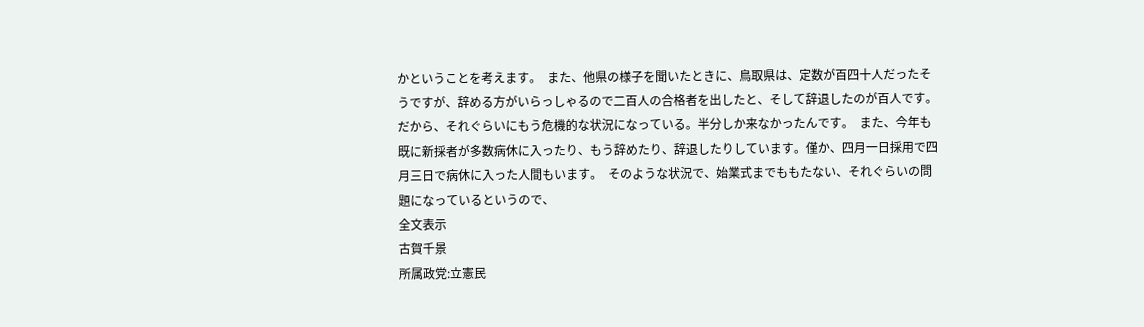かということを考えます。  また、他県の様子を聞いたときに、鳥取県は、定数が百四十人だったそうですが、辞める方がいらっしゃるので二百人の合格者を出したと、そして辞退したのが百人です。だから、それぐらいにもう危機的な状況になっている。半分しか来なかったんです。  また、今年も既に新採者が多数病休に入ったり、もう辞めたり、辞退したりしています。僅か、四月一日採用で四月三日で病休に入った人間もいます。  そのような状況で、始業式までももたない、それぐらいの問題になっているというので、
全文表示
古賀千景
所属政党:立憲民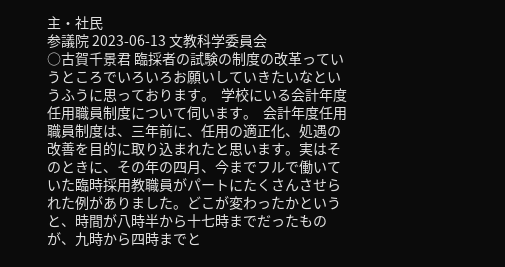主・社民
参議院 2023-06-13 文教科学委員会
○古賀千景君 臨採者の試験の制度の改革っていうところでいろいろお願いしていきたいなというふうに思っております。  学校にいる会計年度任用職員制度について伺います。  会計年度任用職員制度は、三年前に、任用の適正化、処遇の改善を目的に取り込まれたと思います。実はそのときに、その年の四月、今までフルで働いていた臨時採用教職員がパートにたくさんさせられた例がありました。どこが変わったかというと、時間が八時半から十七時までだったものが、九時から四時までと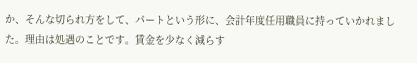か、そんな切られ方をして、パートという形に、会計年度任用職員に持っていかれました。理由は処遇のことです。賃金を少なく減らす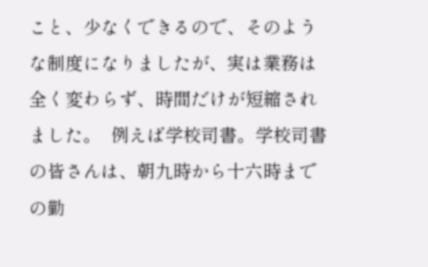こと、少なくできるので、そのような制度になりましたが、実は業務は全く変わらず、時間だけが短縮されました。  例えば学校司書。学校司書の皆さんは、朝九時から十六時までの勤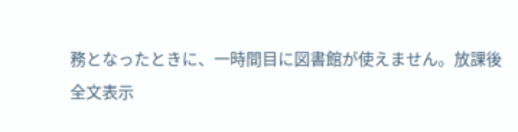務となったときに、一時間目に図書館が使えません。放課後
全文表示